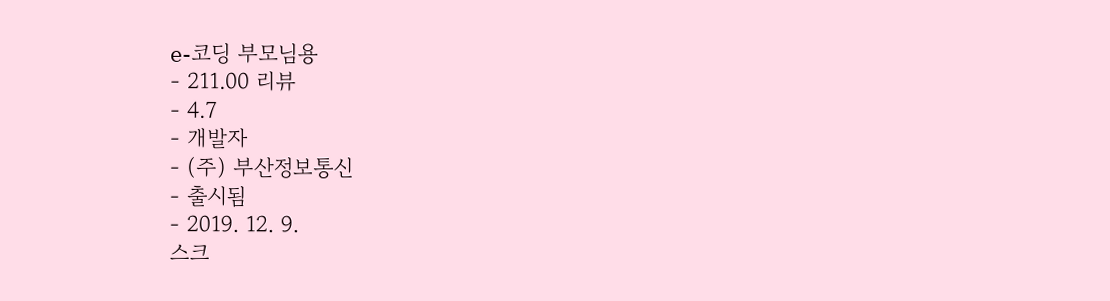e-코딩 부모님용
- 211.00 리뷰
- 4.7
- 개발자
- (주) 부산정보통신
- 출시됨
- 2019. 12. 9.
스크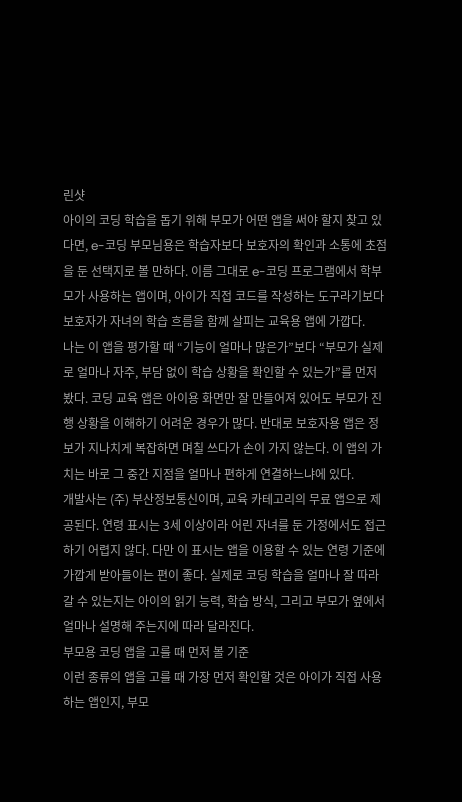린샷
아이의 코딩 학습을 돕기 위해 부모가 어떤 앱을 써야 할지 찾고 있다면, e-코딩 부모님용은 학습자보다 보호자의 확인과 소통에 초점을 둔 선택지로 볼 만하다. 이름 그대로 e-코딩 프로그램에서 학부모가 사용하는 앱이며, 아이가 직접 코드를 작성하는 도구라기보다 보호자가 자녀의 학습 흐름을 함께 살피는 교육용 앱에 가깝다.
나는 이 앱을 평가할 때 “기능이 얼마나 많은가”보다 “부모가 실제로 얼마나 자주, 부담 없이 학습 상황을 확인할 수 있는가”를 먼저 봤다. 코딩 교육 앱은 아이용 화면만 잘 만들어져 있어도 부모가 진행 상황을 이해하기 어려운 경우가 많다. 반대로 보호자용 앱은 정보가 지나치게 복잡하면 며칠 쓰다가 손이 가지 않는다. 이 앱의 가치는 바로 그 중간 지점을 얼마나 편하게 연결하느냐에 있다.
개발사는 (주) 부산정보통신이며, 교육 카테고리의 무료 앱으로 제공된다. 연령 표시는 3세 이상이라 어린 자녀를 둔 가정에서도 접근하기 어렵지 않다. 다만 이 표시는 앱을 이용할 수 있는 연령 기준에 가깝게 받아들이는 편이 좋다. 실제로 코딩 학습을 얼마나 잘 따라갈 수 있는지는 아이의 읽기 능력, 학습 방식, 그리고 부모가 옆에서 얼마나 설명해 주는지에 따라 달라진다.
부모용 코딩 앱을 고를 때 먼저 볼 기준
이런 종류의 앱을 고를 때 가장 먼저 확인할 것은 아이가 직접 사용하는 앱인지, 부모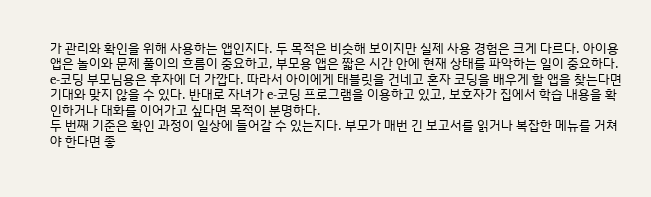가 관리와 확인을 위해 사용하는 앱인지다. 두 목적은 비슷해 보이지만 실제 사용 경험은 크게 다르다. 아이용 앱은 놀이와 문제 풀이의 흐름이 중요하고, 부모용 앱은 짧은 시간 안에 현재 상태를 파악하는 일이 중요하다.
e-코딩 부모님용은 후자에 더 가깝다. 따라서 아이에게 태블릿을 건네고 혼자 코딩을 배우게 할 앱을 찾는다면 기대와 맞지 않을 수 있다. 반대로 자녀가 e-코딩 프로그램을 이용하고 있고, 보호자가 집에서 학습 내용을 확인하거나 대화를 이어가고 싶다면 목적이 분명하다.
두 번째 기준은 확인 과정이 일상에 들어갈 수 있는지다. 부모가 매번 긴 보고서를 읽거나 복잡한 메뉴를 거쳐야 한다면 좋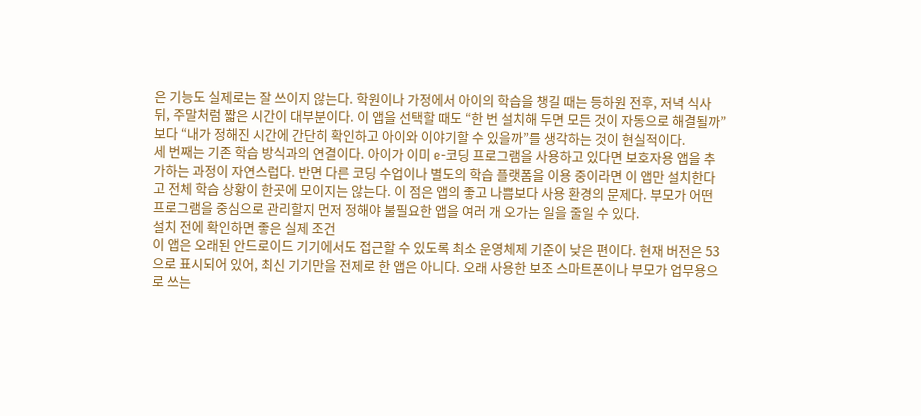은 기능도 실제로는 잘 쓰이지 않는다. 학원이나 가정에서 아이의 학습을 챙길 때는 등하원 전후, 저녁 식사 뒤, 주말처럼 짧은 시간이 대부분이다. 이 앱을 선택할 때도 “한 번 설치해 두면 모든 것이 자동으로 해결될까”보다 “내가 정해진 시간에 간단히 확인하고 아이와 이야기할 수 있을까”를 생각하는 것이 현실적이다.
세 번째는 기존 학습 방식과의 연결이다. 아이가 이미 e-코딩 프로그램을 사용하고 있다면 보호자용 앱을 추가하는 과정이 자연스럽다. 반면 다른 코딩 수업이나 별도의 학습 플랫폼을 이용 중이라면 이 앱만 설치한다고 전체 학습 상황이 한곳에 모이지는 않는다. 이 점은 앱의 좋고 나쁨보다 사용 환경의 문제다. 부모가 어떤 프로그램을 중심으로 관리할지 먼저 정해야 불필요한 앱을 여러 개 오가는 일을 줄일 수 있다.
설치 전에 확인하면 좋은 실제 조건
이 앱은 오래된 안드로이드 기기에서도 접근할 수 있도록 최소 운영체제 기준이 낮은 편이다. 현재 버전은 53으로 표시되어 있어, 최신 기기만을 전제로 한 앱은 아니다. 오래 사용한 보조 스마트폰이나 부모가 업무용으로 쓰는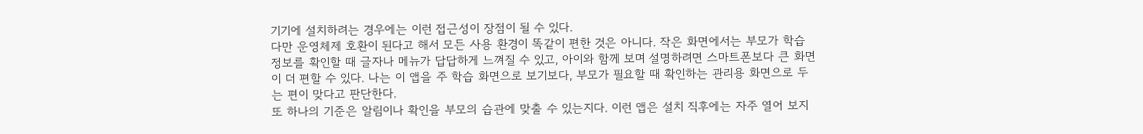기기에 설치하려는 경우에는 이런 접근성이 장점이 될 수 있다.
다만 운영체제 호환이 된다고 해서 모든 사용 환경이 똑같이 편한 것은 아니다. 작은 화면에서는 부모가 학습 정보를 확인할 때 글자나 메뉴가 답답하게 느껴질 수 있고, 아이와 함께 보며 설명하려면 스마트폰보다 큰 화면이 더 편할 수 있다. 나는 이 앱을 주 학습 화면으로 보기보다, 부모가 필요할 때 확인하는 관리용 화면으로 두는 편이 맞다고 판단한다.
또 하나의 기준은 알림이나 확인을 부모의 습관에 맞출 수 있는지다. 이런 앱은 설치 직후에는 자주 열어 보지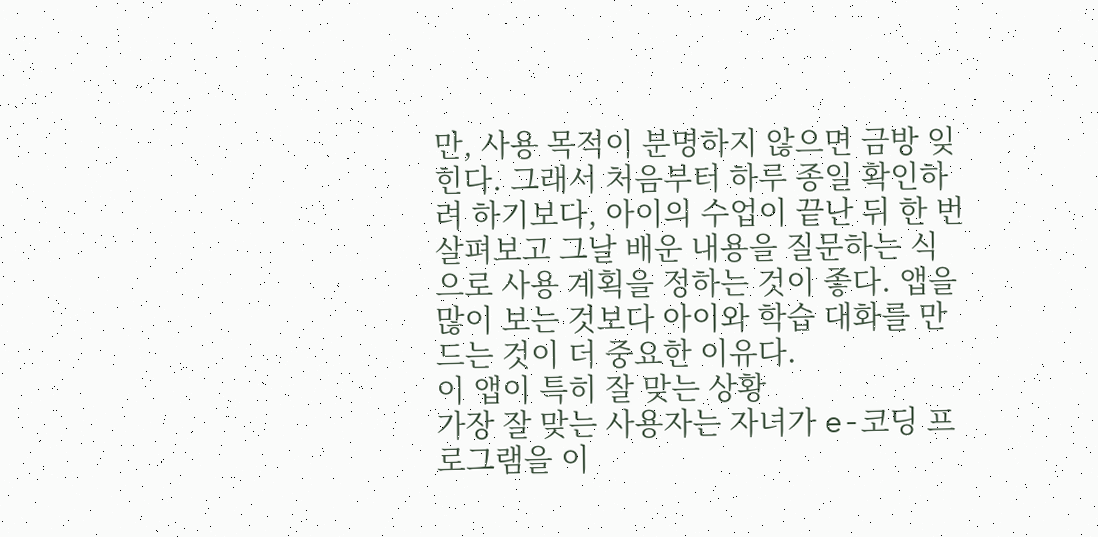만, 사용 목적이 분명하지 않으면 금방 잊힌다. 그래서 처음부터 하루 종일 확인하려 하기보다, 아이의 수업이 끝난 뒤 한 번 살펴보고 그날 배운 내용을 질문하는 식으로 사용 계획을 정하는 것이 좋다. 앱을 많이 보는 것보다 아이와 학습 대화를 만드는 것이 더 중요한 이유다.
이 앱이 특히 잘 맞는 상황
가장 잘 맞는 사용자는 자녀가 e-코딩 프로그램을 이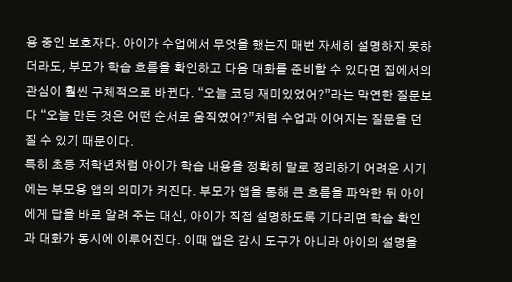용 중인 보호자다. 아이가 수업에서 무엇을 했는지 매번 자세히 설명하지 못하더라도, 부모가 학습 흐름을 확인하고 다음 대화를 준비할 수 있다면 집에서의 관심이 훨씬 구체적으로 바뀐다. “오늘 코딩 재미있었어?”라는 막연한 질문보다 “오늘 만든 것은 어떤 순서로 움직였어?”처럼 수업과 이어지는 질문을 던질 수 있기 때문이다.
특히 초등 저학년처럼 아이가 학습 내용을 정확히 말로 정리하기 어려운 시기에는 부모용 앱의 의미가 커진다. 부모가 앱을 통해 큰 흐름을 파악한 뒤 아이에게 답을 바로 알려 주는 대신, 아이가 직접 설명하도록 기다리면 학습 확인과 대화가 동시에 이루어진다. 이때 앱은 감시 도구가 아니라 아이의 설명을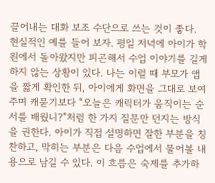끌어내는 대화 보조 수단으로 쓰는 것이 좋다.
현실적인 예를 들어 보자. 평일 저녁에 아이가 학원에서 돌아왔지만 피곤해서 수업 이야기를 길게 하지 않는 상황이 있다. 나는 이럴 때 부모가 앱을 짧게 확인한 뒤, 아이에게 화면을 그대로 보여 주며 캐묻기보다 “오늘은 캐릭터가 움직이는 순서를 배웠니?”처럼 한 가지 질문만 던지는 방식을 권한다. 아이가 직접 설명하면 잘한 부분을 칭찬하고, 막히는 부분은 다음 수업에서 물어볼 내용으로 남길 수 있다. 이 흐름은 숙제를 추가하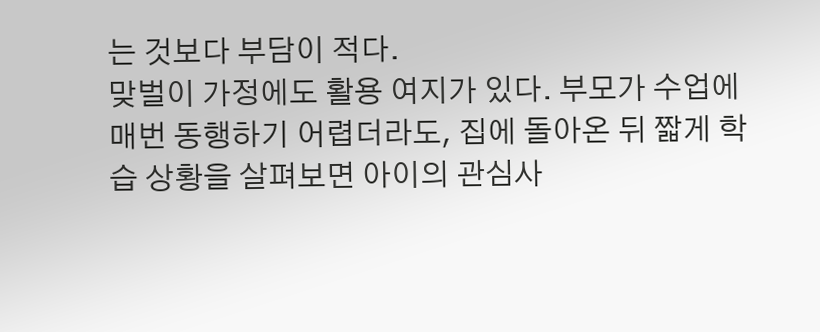는 것보다 부담이 적다.
맞벌이 가정에도 활용 여지가 있다. 부모가 수업에 매번 동행하기 어렵더라도, 집에 돌아온 뒤 짧게 학습 상황을 살펴보면 아이의 관심사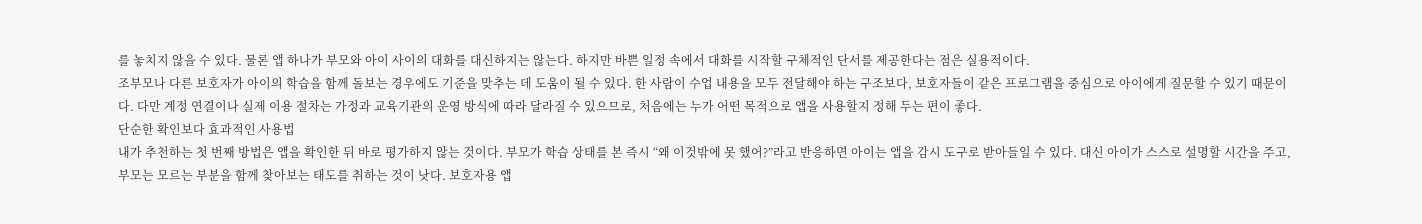를 놓치지 않을 수 있다. 물론 앱 하나가 부모와 아이 사이의 대화를 대신하지는 않는다. 하지만 바쁜 일정 속에서 대화를 시작할 구체적인 단서를 제공한다는 점은 실용적이다.
조부모나 다른 보호자가 아이의 학습을 함께 돌보는 경우에도 기준을 맞추는 데 도움이 될 수 있다. 한 사람이 수업 내용을 모두 전달해야 하는 구조보다, 보호자들이 같은 프로그램을 중심으로 아이에게 질문할 수 있기 때문이다. 다만 계정 연결이나 실제 이용 절차는 가정과 교육기관의 운영 방식에 따라 달라질 수 있으므로, 처음에는 누가 어떤 목적으로 앱을 사용할지 정해 두는 편이 좋다.
단순한 확인보다 효과적인 사용법
내가 추천하는 첫 번째 방법은 앱을 확인한 뒤 바로 평가하지 않는 것이다. 부모가 학습 상태를 본 즉시 “왜 이것밖에 못 했어?”라고 반응하면 아이는 앱을 감시 도구로 받아들일 수 있다. 대신 아이가 스스로 설명할 시간을 주고, 부모는 모르는 부분을 함께 찾아보는 태도를 취하는 것이 낫다. 보호자용 앱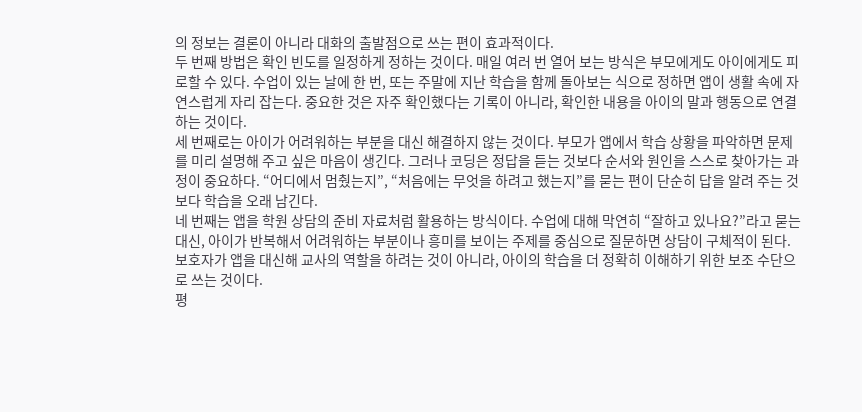의 정보는 결론이 아니라 대화의 출발점으로 쓰는 편이 효과적이다.
두 번째 방법은 확인 빈도를 일정하게 정하는 것이다. 매일 여러 번 열어 보는 방식은 부모에게도 아이에게도 피로할 수 있다. 수업이 있는 날에 한 번, 또는 주말에 지난 학습을 함께 돌아보는 식으로 정하면 앱이 생활 속에 자연스럽게 자리 잡는다. 중요한 것은 자주 확인했다는 기록이 아니라, 확인한 내용을 아이의 말과 행동으로 연결하는 것이다.
세 번째로는 아이가 어려워하는 부분을 대신 해결하지 않는 것이다. 부모가 앱에서 학습 상황을 파악하면 문제를 미리 설명해 주고 싶은 마음이 생긴다. 그러나 코딩은 정답을 듣는 것보다 순서와 원인을 스스로 찾아가는 과정이 중요하다. “어디에서 멈췄는지”, “처음에는 무엇을 하려고 했는지”를 묻는 편이 단순히 답을 알려 주는 것보다 학습을 오래 남긴다.
네 번째는 앱을 학원 상담의 준비 자료처럼 활용하는 방식이다. 수업에 대해 막연히 “잘하고 있나요?”라고 묻는 대신, 아이가 반복해서 어려워하는 부분이나 흥미를 보이는 주제를 중심으로 질문하면 상담이 구체적이 된다. 보호자가 앱을 대신해 교사의 역할을 하려는 것이 아니라, 아이의 학습을 더 정확히 이해하기 위한 보조 수단으로 쓰는 것이다.
평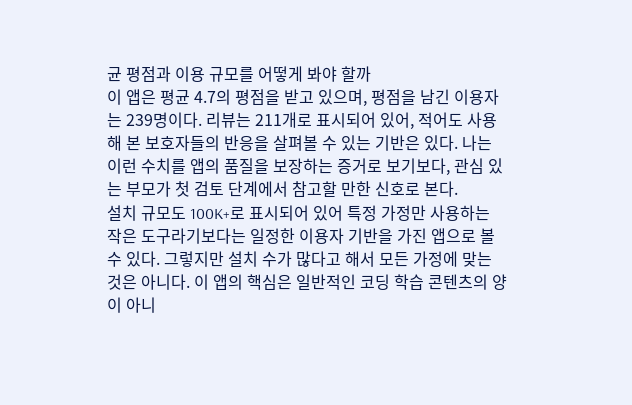균 평점과 이용 규모를 어떻게 봐야 할까
이 앱은 평균 4.7의 평점을 받고 있으며, 평점을 남긴 이용자는 239명이다. 리뷰는 211개로 표시되어 있어, 적어도 사용해 본 보호자들의 반응을 살펴볼 수 있는 기반은 있다. 나는 이런 수치를 앱의 품질을 보장하는 증거로 보기보다, 관심 있는 부모가 첫 검토 단계에서 참고할 만한 신호로 본다.
설치 규모도 100K+로 표시되어 있어 특정 가정만 사용하는 작은 도구라기보다는 일정한 이용자 기반을 가진 앱으로 볼 수 있다. 그렇지만 설치 수가 많다고 해서 모든 가정에 맞는 것은 아니다. 이 앱의 핵심은 일반적인 코딩 학습 콘텐츠의 양이 아니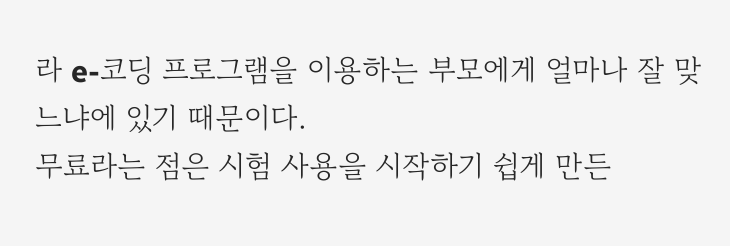라 e-코딩 프로그램을 이용하는 부모에게 얼마나 잘 맞느냐에 있기 때문이다.
무료라는 점은 시험 사용을 시작하기 쉽게 만든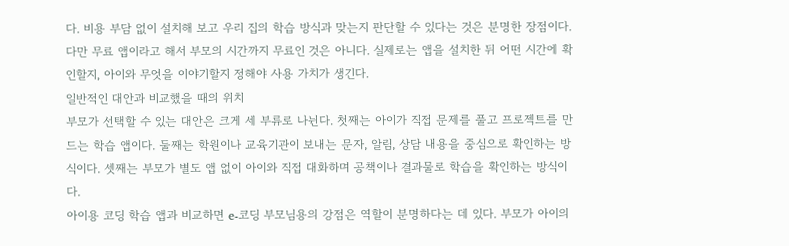다. 비용 부담 없이 설치해 보고 우리 집의 학습 방식과 맞는지 판단할 수 있다는 것은 분명한 장점이다. 다만 무료 앱이라고 해서 부모의 시간까지 무료인 것은 아니다. 실제로는 앱을 설치한 뒤 어떤 시간에 확인할지, 아이와 무엇을 이야기할지 정해야 사용 가치가 생긴다.
일반적인 대안과 비교했을 때의 위치
부모가 선택할 수 있는 대안은 크게 세 부류로 나뉜다. 첫째는 아이가 직접 문제를 풀고 프로젝트를 만드는 학습 앱이다. 둘째는 학원이나 교육기관이 보내는 문자, 알림, 상담 내용을 중심으로 확인하는 방식이다. 셋째는 부모가 별도 앱 없이 아이와 직접 대화하며 공책이나 결과물로 학습을 확인하는 방식이다.
아이용 코딩 학습 앱과 비교하면 e-코딩 부모님용의 강점은 역할이 분명하다는 데 있다. 부모가 아이의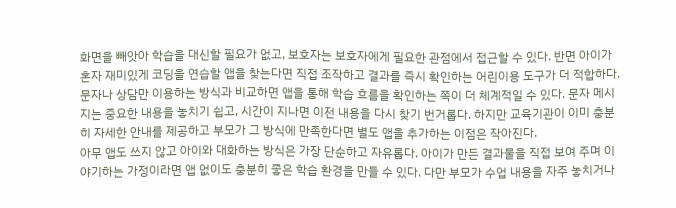화면을 빼앗아 학습을 대신할 필요가 없고, 보호자는 보호자에게 필요한 관점에서 접근할 수 있다. 반면 아이가 혼자 재미있게 코딩을 연습할 앱을 찾는다면 직접 조작하고 결과를 즉시 확인하는 어린이용 도구가 더 적합하다.
문자나 상담만 이용하는 방식과 비교하면 앱을 통해 학습 흐름을 확인하는 쪽이 더 체계적일 수 있다. 문자 메시지는 중요한 내용을 놓치기 쉽고, 시간이 지나면 이전 내용을 다시 찾기 번거롭다. 하지만 교육기관이 이미 충분히 자세한 안내를 제공하고 부모가 그 방식에 만족한다면 별도 앱을 추가하는 이점은 작아진다.
아무 앱도 쓰지 않고 아이와 대화하는 방식은 가장 단순하고 자유롭다. 아이가 만든 결과물을 직접 보여 주며 이야기하는 가정이라면 앱 없이도 충분히 좋은 학습 환경을 만들 수 있다. 다만 부모가 수업 내용을 자주 놓치거나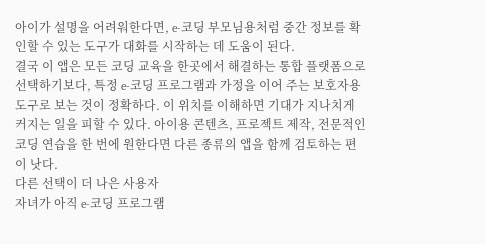아이가 설명을 어려워한다면, e-코딩 부모님용처럼 중간 정보를 확인할 수 있는 도구가 대화를 시작하는 데 도움이 된다.
결국 이 앱은 모든 코딩 교육을 한곳에서 해결하는 통합 플랫폼으로 선택하기보다, 특정 e-코딩 프로그램과 가정을 이어 주는 보호자용 도구로 보는 것이 정확하다. 이 위치를 이해하면 기대가 지나치게 커지는 일을 피할 수 있다. 아이용 콘텐츠, 프로젝트 제작, 전문적인 코딩 연습을 한 번에 원한다면 다른 종류의 앱을 함께 검토하는 편이 낫다.
다른 선택이 더 나은 사용자
자녀가 아직 e-코딩 프로그램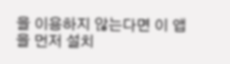을 이용하지 않는다면 이 앱을 먼저 설치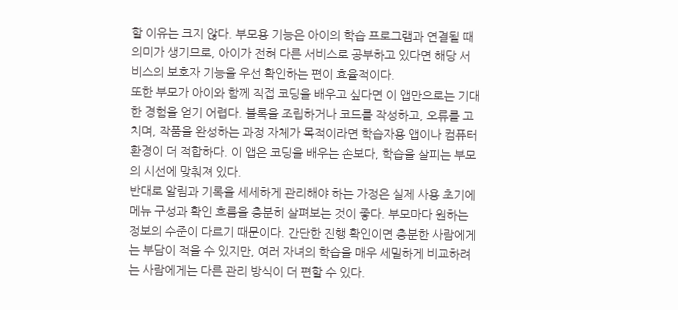할 이유는 크지 않다. 부모용 기능은 아이의 학습 프로그램과 연결될 때 의미가 생기므로, 아이가 전혀 다른 서비스로 공부하고 있다면 해당 서비스의 보호자 기능을 우선 확인하는 편이 효율적이다.
또한 부모가 아이와 함께 직접 코딩을 배우고 싶다면 이 앱만으로는 기대한 경험을 얻기 어렵다. 블록을 조립하거나 코드를 작성하고, 오류를 고치며, 작품을 완성하는 과정 자체가 목적이라면 학습자용 앱이나 컴퓨터 환경이 더 적합하다. 이 앱은 코딩을 배우는 손보다, 학습을 살피는 부모의 시선에 맞춰져 있다.
반대로 알림과 기록을 세세하게 관리해야 하는 가정은 실제 사용 초기에 메뉴 구성과 확인 흐름을 충분히 살펴보는 것이 좋다. 부모마다 원하는 정보의 수준이 다르기 때문이다. 간단한 진행 확인이면 충분한 사람에게는 부담이 적을 수 있지만, 여러 자녀의 학습을 매우 세밀하게 비교하려는 사람에게는 다른 관리 방식이 더 편할 수 있다.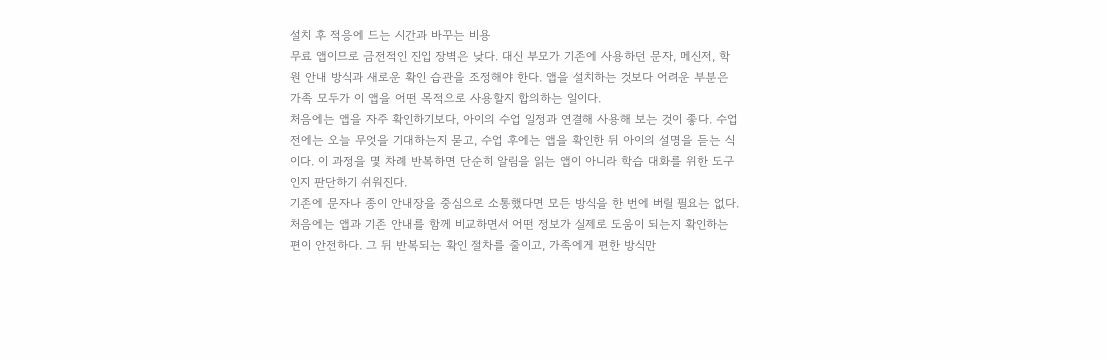설치 후 적응에 드는 시간과 바꾸는 비용
무료 앱이므로 금전적인 진입 장벽은 낮다. 대신 부모가 기존에 사용하던 문자, 메신저, 학원 안내 방식과 새로운 확인 습관을 조정해야 한다. 앱을 설치하는 것보다 어려운 부분은 가족 모두가 이 앱을 어떤 목적으로 사용할지 합의하는 일이다.
처음에는 앱을 자주 확인하기보다, 아이의 수업 일정과 연결해 사용해 보는 것이 좋다. 수업 전에는 오늘 무엇을 기대하는지 묻고, 수업 후에는 앱을 확인한 뒤 아이의 설명을 듣는 식이다. 이 과정을 몇 차례 반복하면 단순히 알림을 읽는 앱이 아니라 학습 대화를 위한 도구인지 판단하기 쉬워진다.
기존에 문자나 종이 안내장을 중심으로 소통했다면 모든 방식을 한 번에 버릴 필요는 없다. 처음에는 앱과 기존 안내를 함께 비교하면서 어떤 정보가 실제로 도움이 되는지 확인하는 편이 안전하다. 그 뒤 반복되는 확인 절차를 줄이고, 가족에게 편한 방식만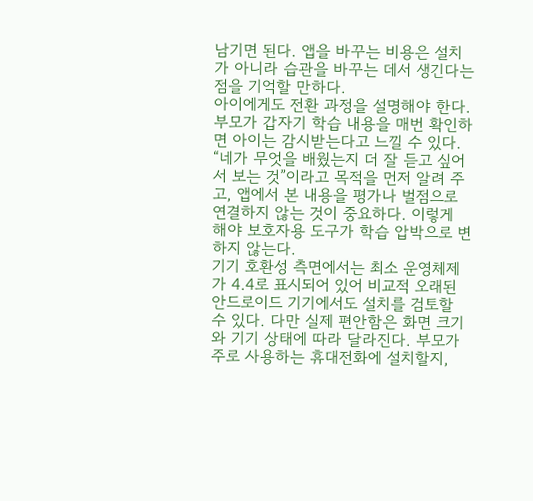남기면 된다. 앱을 바꾸는 비용은 설치가 아니라 습관을 바꾸는 데서 생긴다는 점을 기억할 만하다.
아이에게도 전환 과정을 설명해야 한다. 부모가 갑자기 학습 내용을 매번 확인하면 아이는 감시받는다고 느낄 수 있다. “네가 무엇을 배웠는지 더 잘 듣고 싶어서 보는 것”이라고 목적을 먼저 알려 주고, 앱에서 본 내용을 평가나 벌점으로 연결하지 않는 것이 중요하다. 이렇게 해야 보호자용 도구가 학습 압박으로 변하지 않는다.
기기 호환성 측면에서는 최소 운영체제가 4.4로 표시되어 있어 비교적 오래된 안드로이드 기기에서도 설치를 검토할 수 있다. 다만 실제 편안함은 화면 크기와 기기 상태에 따라 달라진다. 부모가 주로 사용하는 휴대전화에 설치할지,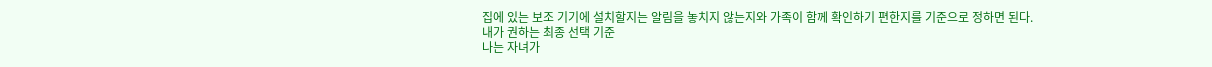집에 있는 보조 기기에 설치할지는 알림을 놓치지 않는지와 가족이 함께 확인하기 편한지를 기준으로 정하면 된다.
내가 권하는 최종 선택 기준
나는 자녀가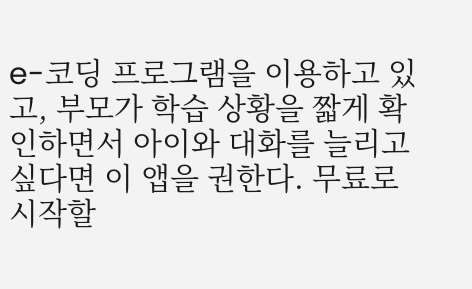e-코딩 프로그램을 이용하고 있고, 부모가 학습 상황을 짧게 확인하면서 아이와 대화를 늘리고 싶다면 이 앱을 권한다. 무료로 시작할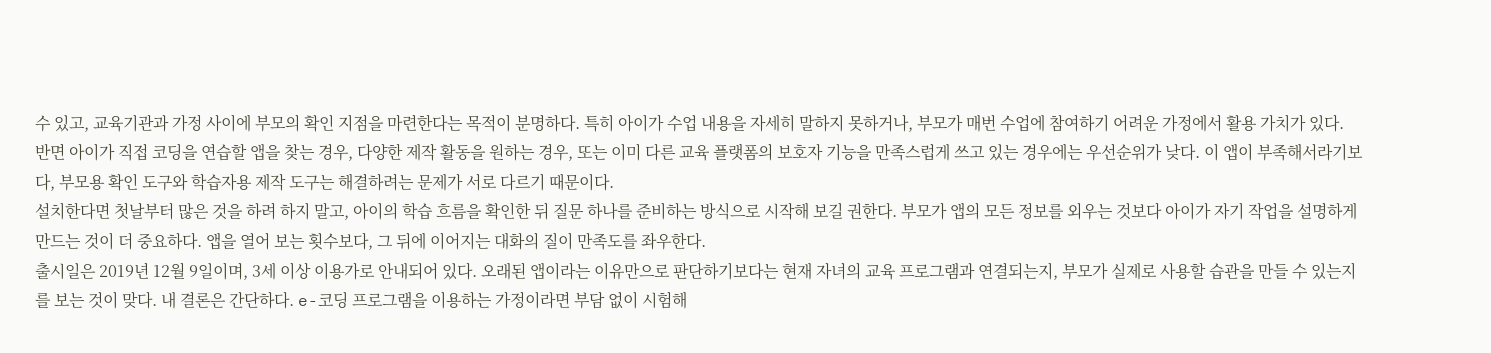수 있고, 교육기관과 가정 사이에 부모의 확인 지점을 마련한다는 목적이 분명하다. 특히 아이가 수업 내용을 자세히 말하지 못하거나, 부모가 매번 수업에 참여하기 어려운 가정에서 활용 가치가 있다.
반면 아이가 직접 코딩을 연습할 앱을 찾는 경우, 다양한 제작 활동을 원하는 경우, 또는 이미 다른 교육 플랫폼의 보호자 기능을 만족스럽게 쓰고 있는 경우에는 우선순위가 낮다. 이 앱이 부족해서라기보다, 부모용 확인 도구와 학습자용 제작 도구는 해결하려는 문제가 서로 다르기 때문이다.
설치한다면 첫날부터 많은 것을 하려 하지 말고, 아이의 학습 흐름을 확인한 뒤 질문 하나를 준비하는 방식으로 시작해 보길 권한다. 부모가 앱의 모든 정보를 외우는 것보다 아이가 자기 작업을 설명하게 만드는 것이 더 중요하다. 앱을 열어 보는 횟수보다, 그 뒤에 이어지는 대화의 질이 만족도를 좌우한다.
출시일은 2019년 12월 9일이며, 3세 이상 이용가로 안내되어 있다. 오래된 앱이라는 이유만으로 판단하기보다는 현재 자녀의 교육 프로그램과 연결되는지, 부모가 실제로 사용할 습관을 만들 수 있는지를 보는 것이 맞다. 내 결론은 간단하다. e-코딩 프로그램을 이용하는 가정이라면 부담 없이 시험해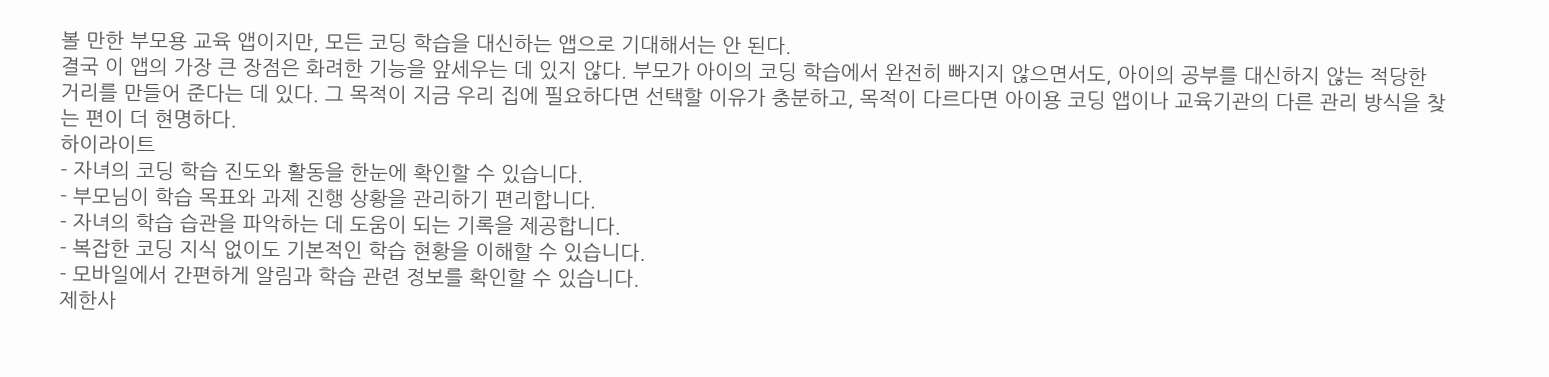볼 만한 부모용 교육 앱이지만, 모든 코딩 학습을 대신하는 앱으로 기대해서는 안 된다.
결국 이 앱의 가장 큰 장점은 화려한 기능을 앞세우는 데 있지 않다. 부모가 아이의 코딩 학습에서 완전히 빠지지 않으면서도, 아이의 공부를 대신하지 않는 적당한 거리를 만들어 준다는 데 있다. 그 목적이 지금 우리 집에 필요하다면 선택할 이유가 충분하고, 목적이 다르다면 아이용 코딩 앱이나 교육기관의 다른 관리 방식을 찾는 편이 더 현명하다.
하이라이트
- 자녀의 코딩 학습 진도와 활동을 한눈에 확인할 수 있습니다.
- 부모님이 학습 목표와 과제 진행 상황을 관리하기 편리합니다.
- 자녀의 학습 습관을 파악하는 데 도움이 되는 기록을 제공합니다.
- 복잡한 코딩 지식 없이도 기본적인 학습 현황을 이해할 수 있습니다.
- 모바일에서 간편하게 알림과 학습 관련 정보를 확인할 수 있습니다.
제한사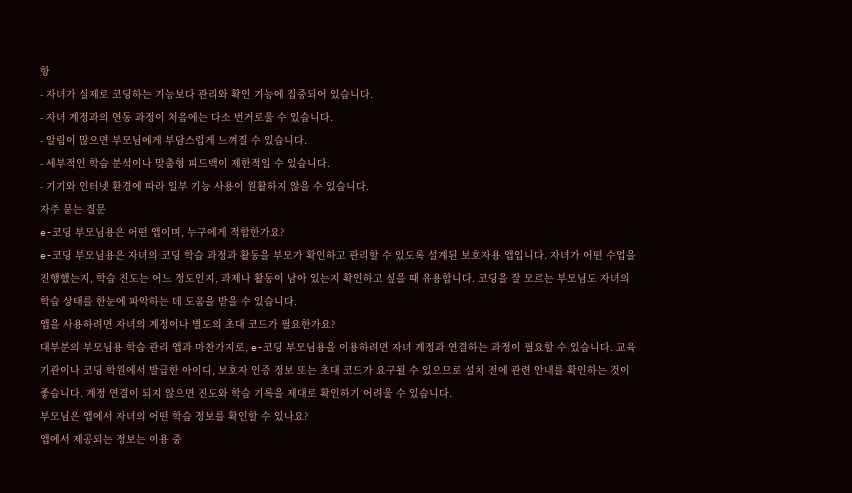항
- 자녀가 실제로 코딩하는 기능보다 관리와 확인 기능에 집중되어 있습니다.
- 자녀 계정과의 연동 과정이 처음에는 다소 번거로울 수 있습니다.
- 알림이 많으면 부모님에게 부담스럽게 느껴질 수 있습니다.
- 세부적인 학습 분석이나 맞춤형 피드백이 제한적일 수 있습니다.
- 기기와 인터넷 환경에 따라 일부 기능 사용이 원활하지 않을 수 있습니다.
자주 묻는 질문
e-코딩 부모님용은 어떤 앱이며, 누구에게 적합한가요?
e-코딩 부모님용은 자녀의 코딩 학습 과정과 활동을 부모가 확인하고 관리할 수 있도록 설계된 보호자용 앱입니다. 자녀가 어떤 수업을 진행했는지, 학습 진도는 어느 정도인지, 과제나 활동이 남아 있는지 확인하고 싶을 때 유용합니다. 코딩을 잘 모르는 부모님도 자녀의 학습 상태를 한눈에 파악하는 데 도움을 받을 수 있습니다.
앱을 사용하려면 자녀의 계정이나 별도의 초대 코드가 필요한가요?
대부분의 부모님용 학습 관리 앱과 마찬가지로, e-코딩 부모님용을 이용하려면 자녀 계정과 연결하는 과정이 필요할 수 있습니다. 교육기관이나 코딩 학원에서 발급한 아이디, 보호자 인증 정보 또는 초대 코드가 요구될 수 있으므로 설치 전에 관련 안내를 확인하는 것이 좋습니다. 계정 연결이 되지 않으면 진도와 학습 기록을 제대로 확인하기 어려울 수 있습니다.
부모님은 앱에서 자녀의 어떤 학습 정보를 확인할 수 있나요?
앱에서 제공되는 정보는 이용 중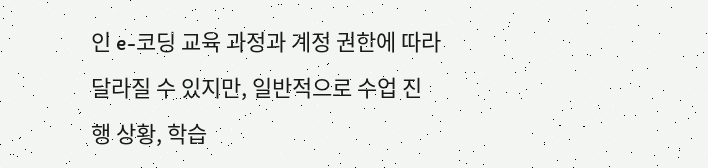인 e-코딩 교육 과정과 계정 권한에 따라 달라질 수 있지만, 일반적으로 수업 진행 상황, 학습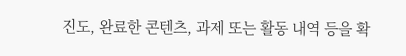진도, 완료한 콘텐츠, 과제 또는 활동 내역 등을 확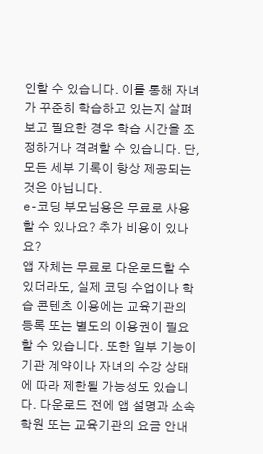인할 수 있습니다. 이를 통해 자녀가 꾸준히 학습하고 있는지 살펴보고 필요한 경우 학습 시간을 조정하거나 격려할 수 있습니다. 단, 모든 세부 기록이 항상 제공되는 것은 아닙니다.
e-코딩 부모님용은 무료로 사용할 수 있나요? 추가 비용이 있나요?
앱 자체는 무료로 다운로드할 수 있더라도, 실제 코딩 수업이나 학습 콘텐츠 이용에는 교육기관의 등록 또는 별도의 이용권이 필요할 수 있습니다. 또한 일부 기능이 기관 계약이나 자녀의 수강 상태에 따라 제한될 가능성도 있습니다. 다운로드 전에 앱 설명과 소속 학원 또는 교육기관의 요금 안내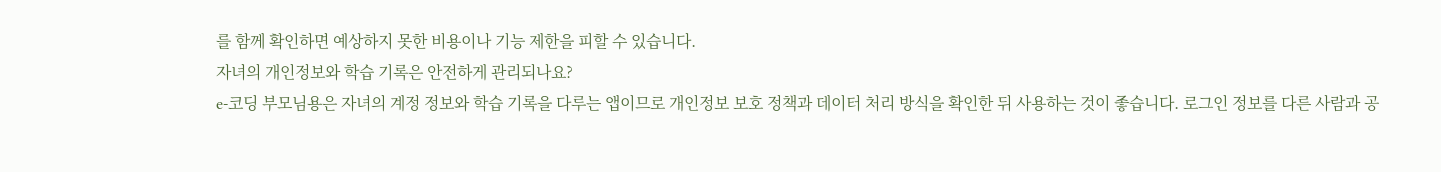를 함께 확인하면 예상하지 못한 비용이나 기능 제한을 피할 수 있습니다.
자녀의 개인정보와 학습 기록은 안전하게 관리되나요?
e-코딩 부모님용은 자녀의 계정 정보와 학습 기록을 다루는 앱이므로 개인정보 보호 정책과 데이터 처리 방식을 확인한 뒤 사용하는 것이 좋습니다. 로그인 정보를 다른 사람과 공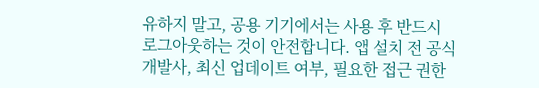유하지 말고, 공용 기기에서는 사용 후 반드시 로그아웃하는 것이 안전합니다. 앱 설치 전 공식 개발사, 최신 업데이트 여부, 필요한 접근 권한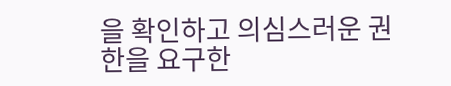을 확인하고 의심스러운 권한을 요구한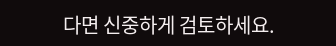다면 신중하게 검토하세요.